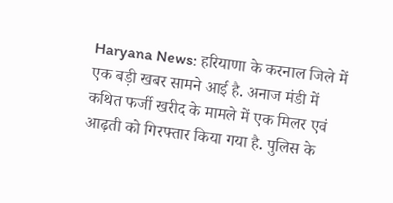Haryana News: हरियाणा के करनाल जिले में एक बड़ी खबर सामने आई है. अनाज मंडी में कथित फर्जी खरीद के मामले में एक मिलर एवं आढ़ती को गिरफ्तार किया गया है. पुलिस के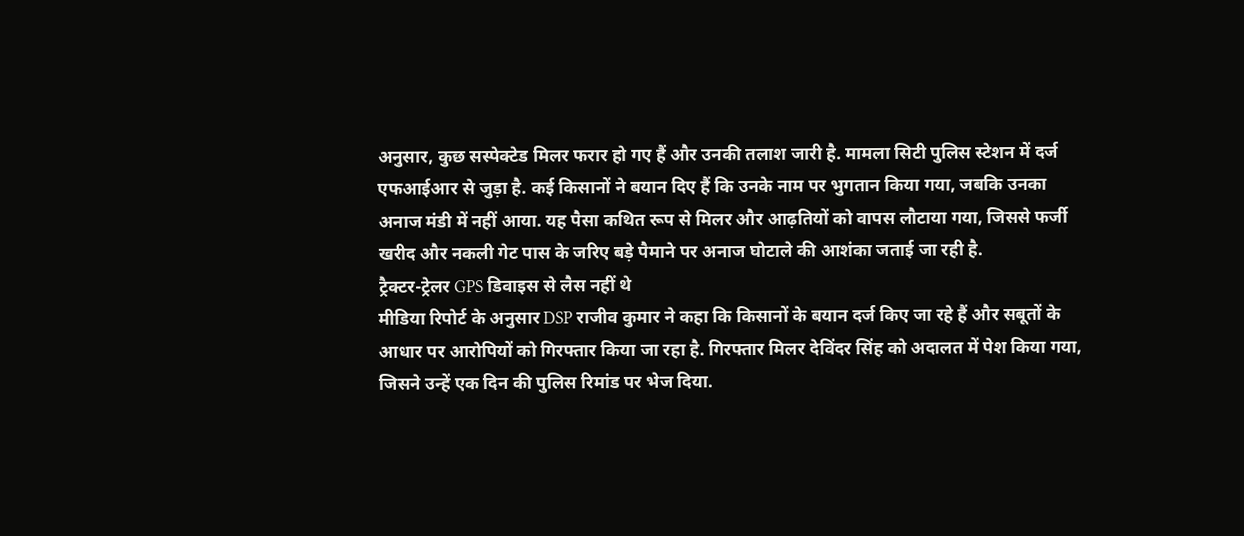अनुसार, कुछ सस्पेक्टेड मिलर फरार हो गए हैं और उनकी तलाश जारी है. मामला सिटी पुलिस स्टेशन में दर्ज एफआईआर से जुड़ा है. कई किसानों ने बयान दिए हैं कि उनके नाम पर भुगतान किया गया, जबकि उनका अनाज मंडी में नहीं आया. यह पैसा कथित रूप से मिलर और आढ़तियों को वापस लौटाया गया, जिससे फर्जी खरीद और नकली गेट पास के जरिए बड़े पैमाने पर अनाज घोटाले की आशंका जताई जा रही है.
ट्रैक्टर-ट्रेलर GPS डिवाइस से लैस नहीं थे
मीडिया रिपोर्ट के अनुसार DSP राजीव कुमार ने कहा कि किसानों के बयान दर्ज किए जा रहे हैं और सबूतों के आधार पर आरोपियों को गिरफ्तार किया जा रहा है. गिरफ्तार मिलर देविंदर सिंह को अदालत में पेश किया गया, जिसने उन्हें एक दिन की पुलिस रिमांड पर भेज दिया.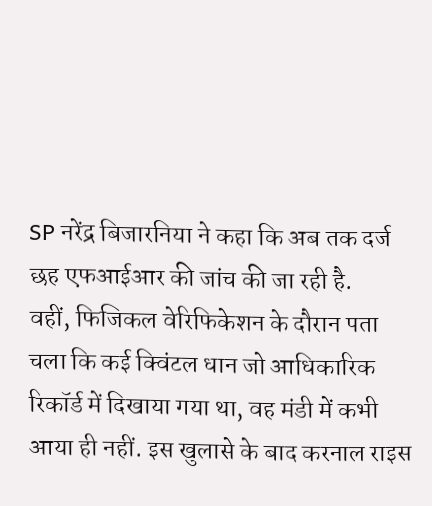SP नरेंद्र बिजारनिया ने कहा कि अब तक दर्ज छह एफआईआर की जांच की जा रही है.
वहीं, फिजिकल वेरिफिकेशन के दौरान पता चला कि कई क्विंटल धान जो आधिकारिक रिकॉर्ड में दिखाया गया था, वह मंडी में कभी आया ही नहीं. इस खुलासे के बाद करनाल राइस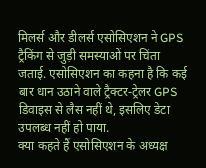मिलर्स और डीलर्स एसोसिएशन ने GPS ट्रैकिंग से जुड़ी समस्याओं पर चिंता जताई. एसोसिएशन का कहना है कि कई बार धान उठाने वाले ट्रैक्टर-ट्रेलर GPS डिवाइस से लैस नहीं थे, इसलिए डेटा उपलब्ध नहीं हो पाया.
क्या कहते हैं एसोसिएशन के अध्यक्ष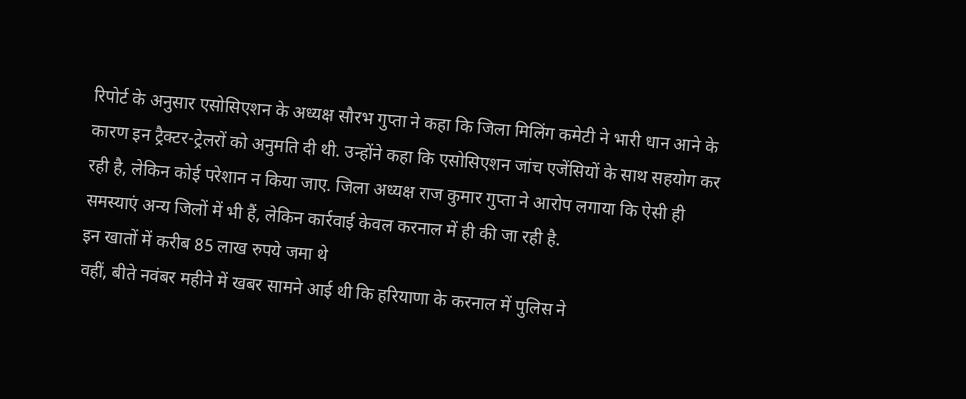रिपोर्ट के अनुसार एसोसिएशन के अध्यक्ष सौरभ गुप्ता ने कहा कि जिला मिलिंग कमेटी ने भारी धान आने के कारण इन ट्रैक्टर-ट्रेलरों को अनुमति दी थी. उन्होंने कहा कि एसोसिएशन जांच एजेंसियों के साथ सहयोग कर रही है, लेकिन कोई परेशान न किया जाए. जिला अध्यक्ष राज कुमार गुप्ता ने आरोप लगाया कि ऐसी ही समस्याएं अन्य जिलों में भी हैं, लेकिन कार्रवाई केवल करनाल में ही की जा रही है.
इन खातों में करीब 85 लाख रुपये जमा थे
वहीं, बीते नवंबर महीने में खबर सामने आई थी कि हरियाणा के करनाल में पुलिस ने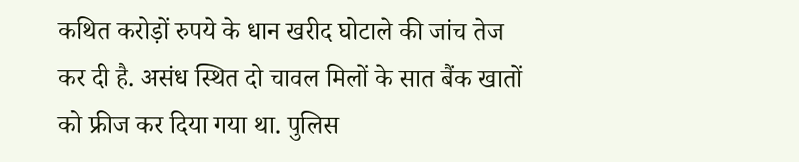कथित करोड़ों रुपये के धान खरीद घोटाले की जांच तेज कर दी है. असंध स्थित दो चावल मिलों के सात बैंक खातों को फ्रीज कर दिया गया था. पुलिस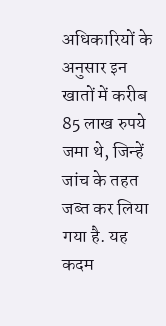अधिकारियों के अनुसार इन खातों में करीब 85 लाख रुपये जमा थे, जिन्हें जांच के तहत जब्त कर लिया गया है. यह कदम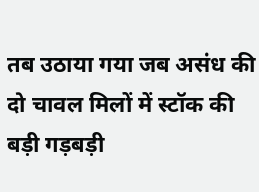तब उठाया गया जब असंध की दो चावल मिलों में स्टॉक की बड़ी गड़बड़ी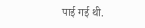पाई गई थी.